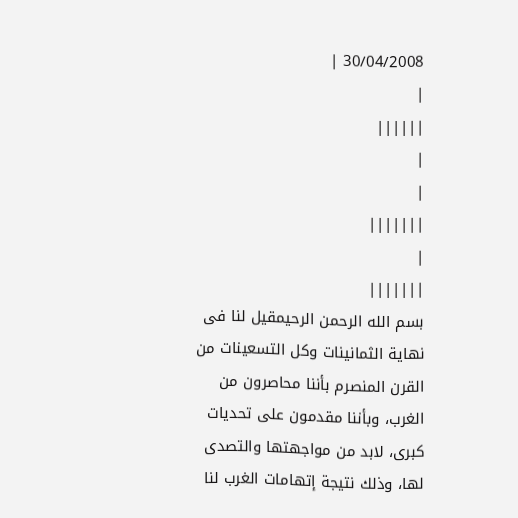30/04/2008 |
|
||||||
|
|
|||||||
|
|||||||
بسم الله الرحمن الرحيمقيل لنا فى نهاية الثمانينات وكل التسعينات من القرن المنصرم بأننا محاصرون من الغرب، وبأننا مقدمون على تحديات كبرى، لابد من مواجهتها والتصدى لها، وذلك نتيجة إتهامات الغرب لنا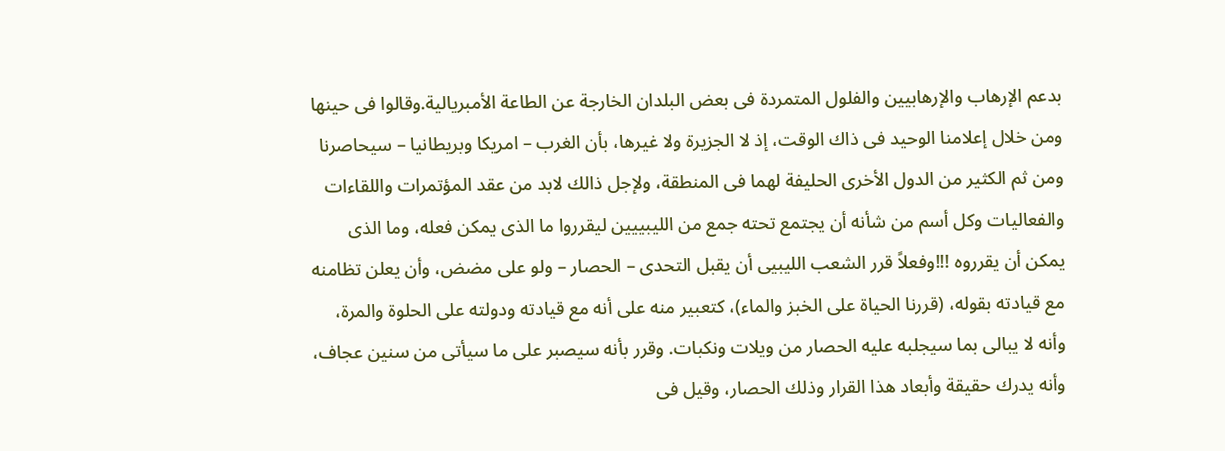بدعم الإرهاب والإرهابيين والفلول المتمردة فى بعض البلدان الخارجة عن الطاعة الأمبريالية.وقالوا فى حينها ومن خلال إعلامنا الوحيد فى ذاك الوقت، إذ لا الجزيرة ولا غيرها، بأن الغرب – امريكا وبريطانيا – سيحاصرنا ومن ثم الكثير من الدول الأخرى الحليفة لهما فى المنطقة، ولإجل ذالك لابد من عقد المؤتمرات واللقاءات والفعاليات وكل أسم من شأنه أن يجتمع تحته جمع من الليبييين ليقرروا ما الذى يمكن فعله، وما الذى يمكن أن يقرروه !!!وفعلاً قرر الشعب الليبيى أن يقبل التحدى – الحصار – ولو على مضض، وأن يعلن تظامنه مع قيادته بقوله، (قررنا الحياة على الخبز والماء)، كتعبير منه على أنه مع قيادته ودولته على الحلوة والمرة، وأنه لا يبالى بما سيجلبه عليه الحصار من ويلات ونكبات. وقرر بأنه سيصبر على ما سيأتى من سنين عجاف، وأنه يدرك حقيقة وأبعاد هذا القرار وذلك الحصار، وقيل فى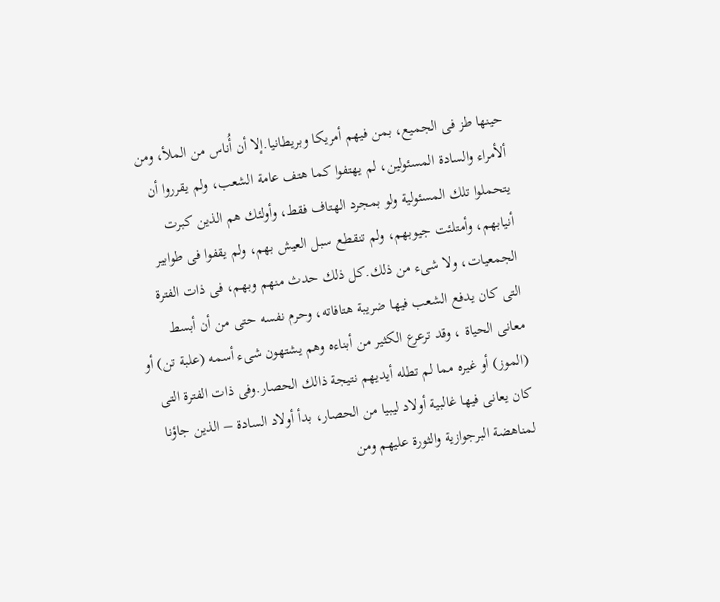حينها طز فى الجميع، بمن فيهم أمريكا وبريطانيا.إلا أن أُناس من الملأ، ومن ألأمراء والسادة المسئولين، لم يهتفوا كما هتف عامة الشعب، ولم يقرروا أن يتحملوا تلك المسئولية ولو بمجرد الهتاف فقط، وأولئك هم الذين كبرت أنيابهم، وأمتلئت جيوبهم، ولم تنقطع سبل العيش بهم، ولم يقفوا فى طوابير الجمعيات، ولا شىء من ذلك.كل ذلك حدث منهم وبهم، فى ذات الفترة التى كان يدفع الشعب فيها ضريبة هتافاته، وحرم نفسه حتى من أن أبسط معانى الحياة ، وقد ترعرع الكثير من أبناءه وهم يشتهون شىء أسمه (علبة تن) أو (الموز) أو غيره مما لم تطله أيديهم نتيجة ذالك الحصار.وفى ذات الفترة التى كان يعانى فيها غالبية أولاد ليبيا من الحصار، بدأ أولاد السادة – الذين جاؤنا لمناهضة البرجوازية والثورة عليهم ومن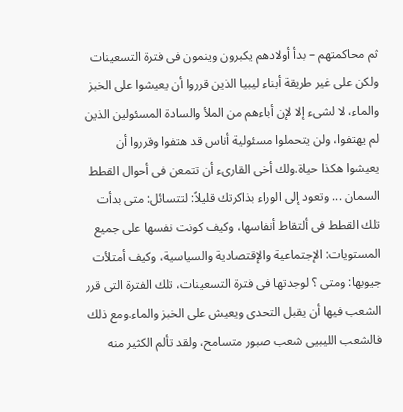ثم محاكمتهم – بدأ أولادهم يكبرون وينمون فى فترة التسعينات ولكن على غير طريقة أبناء ليبيا الذين قرروا أن يعيشوا على الخبز والماء، لا لشىء إلا لإن أباءهم من الملأ والسادة المسئولين الذين لم يهتفوا، ولن يتحملوا مسئولية أناس قد هتفوا وقرروا أن يعيشوا هكذا حياة.ولك أخى القارىء أن تتمعن فى أحوال القطط السمان ... وتعود إلى الوراء بذاكرتك قليلاً: لتتسائل: متى بدأت تلك القطط فى ألتقاط أنفاسها، وكيف كونت نفسها على جميع المستويات: الإجتماعية والإقتصادية والسياسية، وكيف أمتلأت جيوبها: ومتى ؟ لوجدتها فى فترة التسعينات، تلك الفترة التى قرر الشعب فيها أن يقبل التحدى ويعيش على الخبز والماء.ومع ذلك فالشعب الليبيى شعب صبور متسامح، ولقد تألم الكثير منه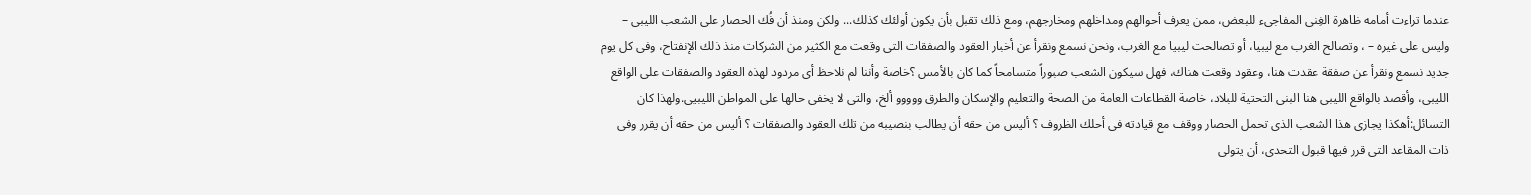عندما تراءت أمامه ظاهرة الغِنى المفاجىء للبعض، ممن يعرف أحوالهم ومداخلهم ومخارجهم، ومع ذلك تقبل بأن يكون أولئك كذلك... ولكن ومنذ أن فُك الحصار على الشعب الليبى – وليس على غيره – ، وتصالح الغرب مع ليبيا، أو تصالحت ليبيا مع الغرب، ونحن نسمع ونقرأ عن أخبار العقود والصفقات التى وقعت مع الكثير من الشركات منذ ذلك الإنفتاح، وفى كل يوم جديد نسمع ونقرأ عن صفقة عقدت هنا، وعقود وقعت هناك، فهل سيكون الشعب صبوراً متسامحاً كما كان بالأمس ؟خاصة وأننا لم نلاحظ أى مردود لهذه العقود والصفقات على الواقع الليبى، وأقصد بالواقع الليبى هنا البنى التحتية للبلاد، خاصة القطاعات العامة من الصحة والتعليم والإسكان والطرق ووووو ألخ، والتى لا يخفى حالها على المواطن الليبيى.ولهذا كان التسائل:أهكذا يجازى هذا الشعب الذى تحمل الحصار ووقف مع قيادته فى أحلك الظروف ؟ أليس من حقه أن يطالب بنصيبه من تلك العقود والصفقات ؟ أليس من حقه أن يقرر وفى ذات المقاعد التى قرر فيها قبول التحدى، أن يتولى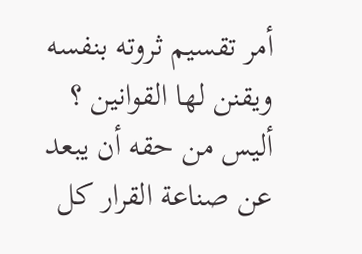أمر تقسيم ثروته بنفسه ويقنن لها القوانين ؟ أليس من حقه أن يبعد عن صناعة القرار كل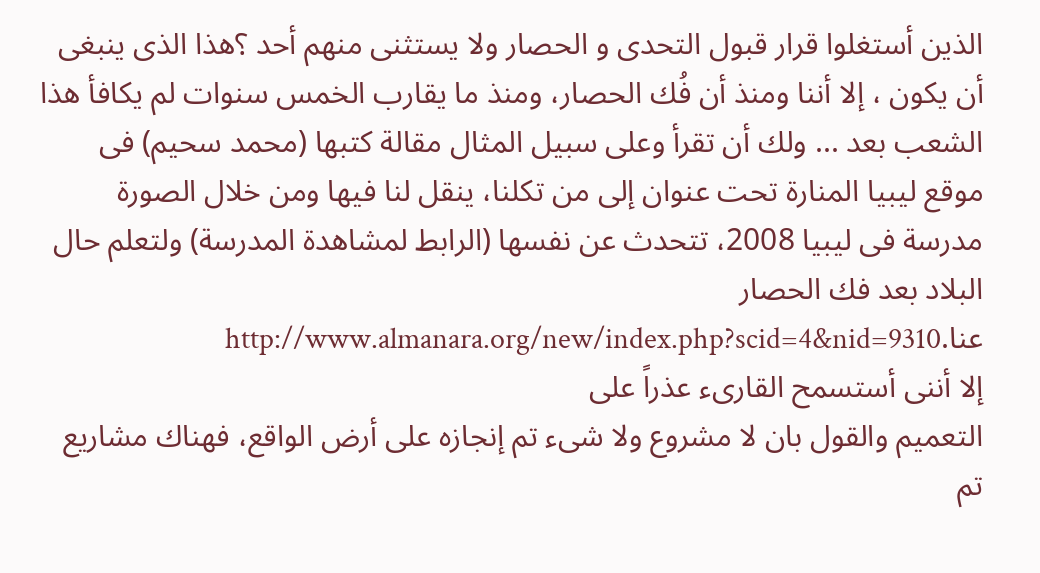الذين أستغلوا قرار قبول التحدى و الحصار ولا يستثنى منهم أحد ؟هذا الذى ينبغى أن يكون ، إلا أننا ومنذ أن فُك الحصار، ومنذ ما يقارب الخمس سنوات لم يكافأ هذا الشعب بعد ... ولك أن تقرأ وعلى سبيل المثال مقالة كتبها (محمد سحيم) فى موقع ليبيا المنارة تحت عنوان إلى من تكلنا، ينقل لنا فيها ومن خلال الصورة مدرسة فى ليبيا 2008، تتحدث عن نفسها (الرابط لمشاهدة المدرسة) ولتعلم حال البلاد بعد فك الحصار عنا.http://www.almanara.org/new/index.php?scid=4&nid=9310
إلا أننى أستسمح القارىء عذراً على
التعميم والقول بان لا مشروع ولا شىء تم إنجازه على أرض الواقع، فهناك مشاريع
تم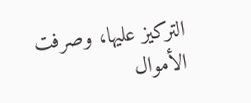التركيز عليها، وصرفت الأموال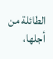الطائلة من أجلها،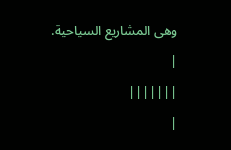وهى المشاريع السياحية.
|
|||||||
|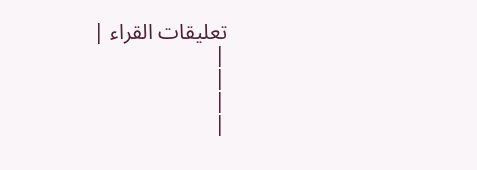تعليقات القراء |
|
|
|
|